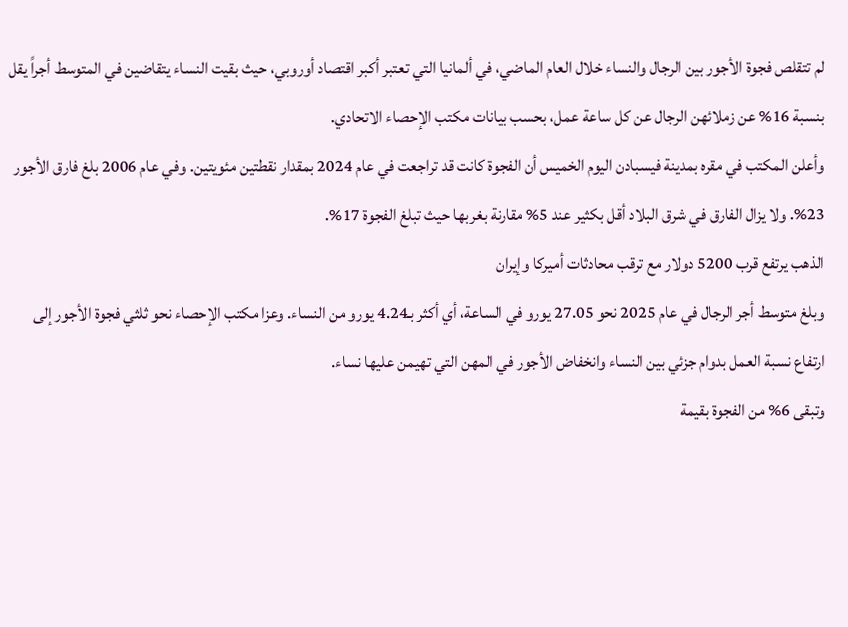لم تتقلص فجوة الأجور بين الرجال والنساء خلال العام الماضي، في ألمانيا التي تعتبر أكبر اقتصاد أوروبي، حيث بقيت النساء يتقاضين في المتوسط أجراً يقل بنسبة 16% عن زملائهن الرجال عن كل ساعة عمل، بحسب بيانات مكتب الإحصاء الاتحادي.
وأعلن المكتب في مقره بمدينة فيسبادن اليوم الخميس أن الفجوة كانت قد تراجعت في عام 2024 بمقدار نقطتين مئويتين. وفي عام 2006 بلغ فارق الأجور 23%. ولا يزال الفارق في شرق البلاد أقل بكثير عند 5% مقارنة بغربها حيث تبلغ الفجوة 17%.
الذهب يرتفع قرب 5200 دولار مع ترقب محادثات أميركا وإيران
وبلغ متوسط أجر الرجال في عام 2025 نحو 27.05 يورو في الساعة، أي أكثر بـ4.24 يورو من النساء. وعزا مكتب الإحصاء نحو ثلثي فجوة الأجور إلى ارتفاع نسبة العمل بدوام جزئي بين النساء وانخفاض الأجور في المهن التي تهيمن عليها نساء.
وتبقى 6% من الفجوة بقيمة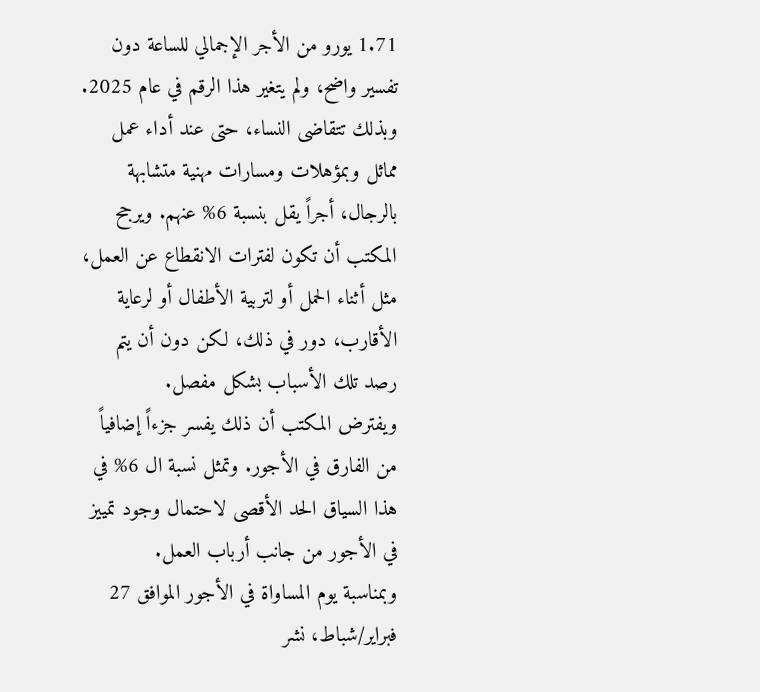1.71 يورو من الأجر الإجمالي للساعة دون تفسير واضح، ولم يتغير هذا الرقم في عام 2025.
وبذلك تتقاضى النساء، حتى عند أداء عمل مماثل وبمؤهلات ومسارات مهنية متشابهة بالرجال، أجراً يقل بنسبة 6% عنهم. ويرجح المكتب أن تكون لفترات الانقطاع عن العمل، مثل أثناء الحمل أو لتربية الأطفال أو لرعاية الأقارب، دور في ذلك، لكن دون أن يتم رصد تلك الأسباب بشكل مفصل.
ويفترض المكتب أن ذلك يفسر جزءاً إضافياً من الفارق في الأجور. وتمثل نسبة ال 6% في هذا السياق الحد الأقصى لاحتمال وجود تمييز في الأجور من جانب أرباب العمل.
وبمناسبة يوم المساواة في الأجور الموافق 27 فبراير/شباط، نشر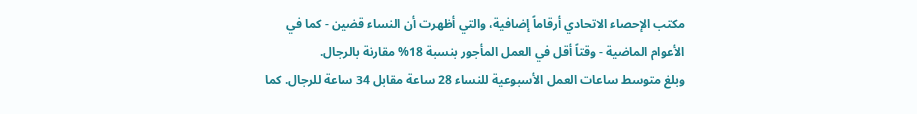مكتب الإحصاء الاتحادي أرقاماً إضافية، والتي أظهرت أن النساء قضين - كما في الأعوام الماضية - وقتاً أقل في العمل المأجور بنسبة 18% مقارنة بالرجال.
وبلغ متوسط ساعات العمل الأسبوعية للنساء 28 ساعة مقابل 34 ساعة للرجال. كما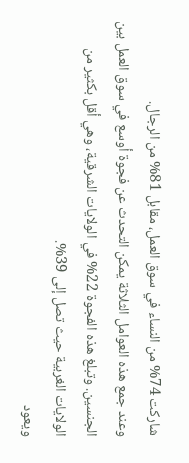شاركت 74% من النساء في سوق العمل، مقابل 81% من الرجال.
وعند جمع هذه العوامل الثلاثة يمكن التحدث عن فجوة أوسع في سوق العمل بين الجنسين. وتبلغ هذه الفجوة 22% في الولايات الشرقية، وهي أقل بكثير من الولايات الغربية حيث تصل إلى 39%.
ويعود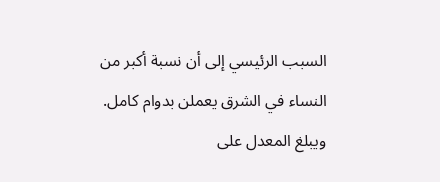السبب الرئيسي إلى أن نسبة أكبر من النساء في الشرق يعملن بدوام كامل. ويبلغ المعدل على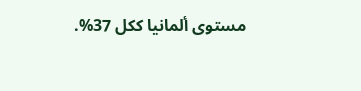مستوى ألمانيا ككل 37%.